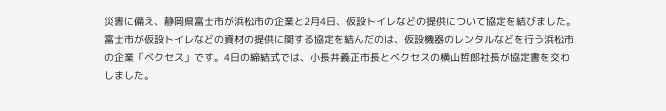災害に備え、静岡県富士市が浜松市の企業と2月4日、仮設トイレなどの提供について協定を結びました。
富士市が仮設トイレなどの資材の提供に関する協定を結んだのは、仮設機器のレンタルなどを行う浜松市の企業「ベクセス」です。4日の締結式では、小長井義正市長とベクセスの横山哲郎社長が協定書を交わしました。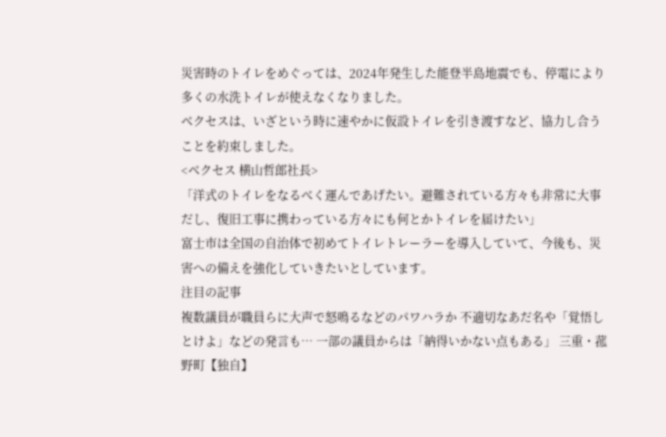災害時のトイレをめぐっては、2024年発生した能登半島地震でも、停電により多くの水洗トイレが使えなくなりました。
ベクセスは、いざという時に速やかに仮設トイレを引き渡すなど、協力し合うことを約束しました。
<ベクセス 横山哲郎社長>
「洋式のトイレをなるべく運んであげたい。避難されている方々も非常に大事だし、復旧工事に携わっている方々にも何とかトイレを届けたい」
富士市は全国の自治体で初めてトイレトレーラーを導入していて、今後も、災害への備えを強化していきたいとしています。
注目の記事
複数議員が職員らに大声で怒鳴るなどのパワハラか 不適切なあだ名や「覚悟しとけよ」などの発言も… 一部の議員からは「納得いかない点もある」 三重・菰野町【独自】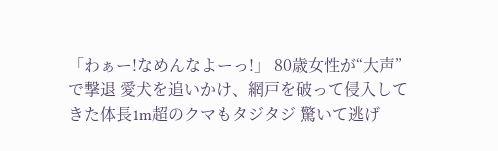「わぁー!なめんなよーっ!」 80歳女性が“大声”で撃退 愛犬を追いかけ、網戸を破って侵入してきた体長1m超のクマもタジタジ 驚いて逃げ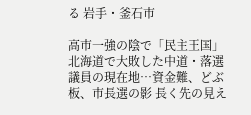る 岩手・釜石市

高市一強の陰で「民主王国」北海道で大敗した中道・落選議員の現在地…資金難、どぶ板、市長選の影 長く先の見え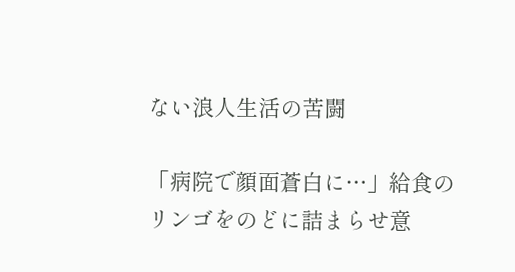ない浪人生活の苦闘

「病院で顔面蒼白に…」給食のリンゴをのどに詰まらせ意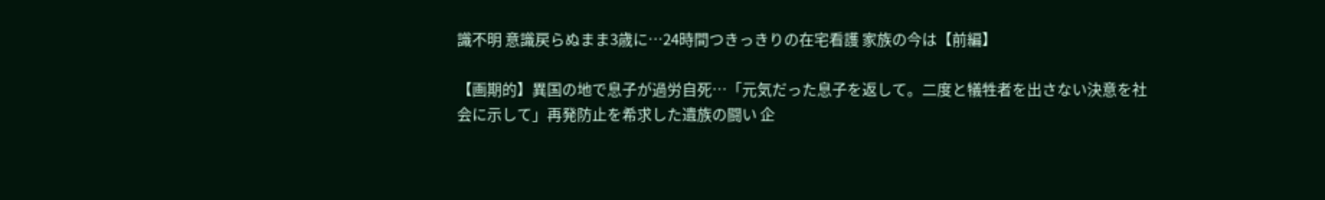識不明 意識戻らぬまま3歳に…24時間つきっきりの在宅看護 家族の今は【前編】

【画期的】異国の地で息子が過労自死…「元気だった息子を返して。二度と犠牲者を出さない決意を社会に示して」再発防止を希求した遺族の闘い 企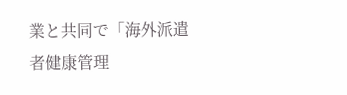業と共同で「海外派遣者健康管理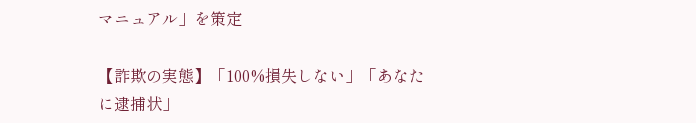マニュアル」を策定

【詐欺の実態】「100%損失しない」「あなたに逮捕状」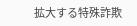拡大する特殊詐欺